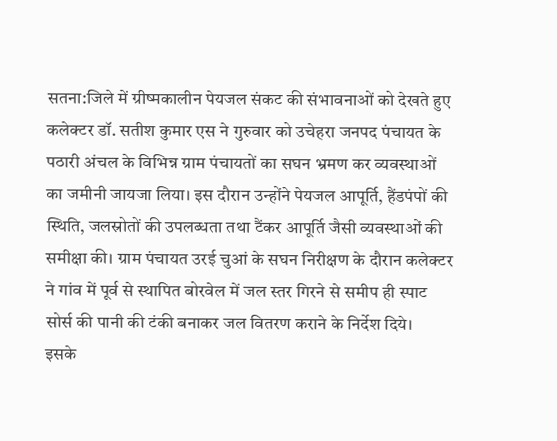सतना:जिले में ग्रीष्मकालीन पेयजल संकट की संभावनाओं को देखते हुए कलेक्टर डॉ. सतीश कुमार एस ने गुरुवार को उचेहरा जनपद पंचायत के पठारी अंचल के विभिन्न ग्राम पंचायतों का सघन भ्रमण कर व्यवस्थाओं का जमीनी जायजा लिया। इस दौरान उन्होंने पेयजल आपूर्ति, हैंडपंपों की स्थिति, जलस्रोतों की उपलब्धता तथा टैंकर आपूर्ति जैसी व्यवस्थाओं की समीक्षा की। ग्राम पंचायत उरई चुआं के सघन निरीक्षण के दौरान कलेक्टर ने गांव में पूर्व से स्थापित बोरवेल में जल स्तर गिरने से समीप ही स्पाट सोर्स की पानी की टंकी बनाकर जल वितरण कराने के निर्देश दिये।
इसके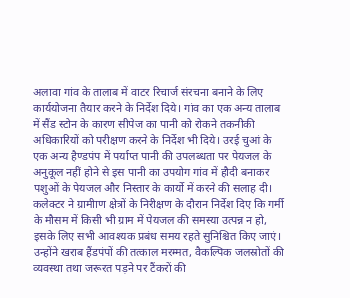अलावा गांव के तालाब में वाटर रिचार्ज संरचना बनाने के लिए कार्ययोजना तैयार करने के निर्देश दिये। गांव का एक अन्य तालाब में सैंड स्टोन के कारण सीपेज का पानी को रोकने तकनीकी अधिकारियों को परीक्षण करने के निर्देश भी दिये। उरई चुआं के एक अन्य हैण्डपंप में पर्याप्त पानी की उपलब्धता पर पेयजल के अनुकूल नहीं होने से इस पानी का उपयोग गांव में हौदी बनाकर पशुओं के पेयजल और निस्तार के कार्यो में करने की सलाह दी।
कलेक्टर ने ग्रामीाण क्षेत्रों के निरीक्षण के दौरान निर्देश दिए कि गर्मी के मौसम में किसी भी ग्राम में पेयजल की समस्या उत्पन्न न हो, इसके लिए सभी आवश्यक प्रबंध समय रहते सुनिश्चित किए जाएं। उन्होंने खराब हैंडपंपों की तत्काल मरम्मत, वैकल्पिक जलस्रोतों की व्यवस्था तथा जरूरत पड़ने पर टैंकरों की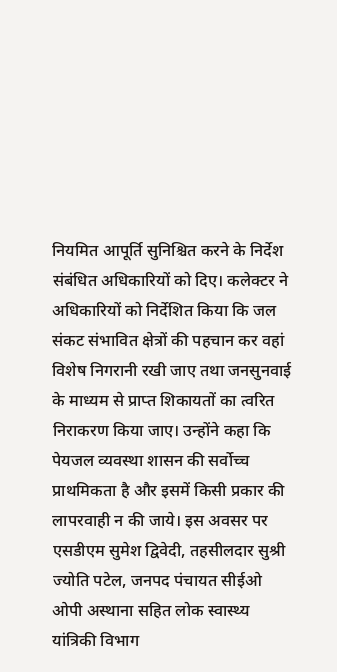नियमित आपूर्ति सुनिश्चित करने के निर्देश संबंधित अधिकारियों को दिए। कलेक्टर ने अधिकारियों को निर्देशित किया कि जल संकट संभावित क्षेत्रों की पहचान कर वहां विशेष निगरानी रखी जाए तथा जनसुनवाई के माध्यम से प्राप्त शिकायतों का त्वरित निराकरण किया जाए। उन्होंने कहा कि पेयजल व्यवस्था शासन की सर्वोच्च प्राथमिकता है और इसमें किसी प्रकार की लापरवाही न की जाये। इस अवसर पर एसडीएम सुमेश द्विवेदी, तहसीलदार सुश्री ज्योति पटेल, जनपद पंचायत सीईओ ओपी अस्थाना सहित लोक स्वास्थ्य यांत्रिकी विभाग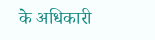के अधिकारी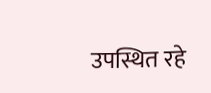उपस्थित रहे